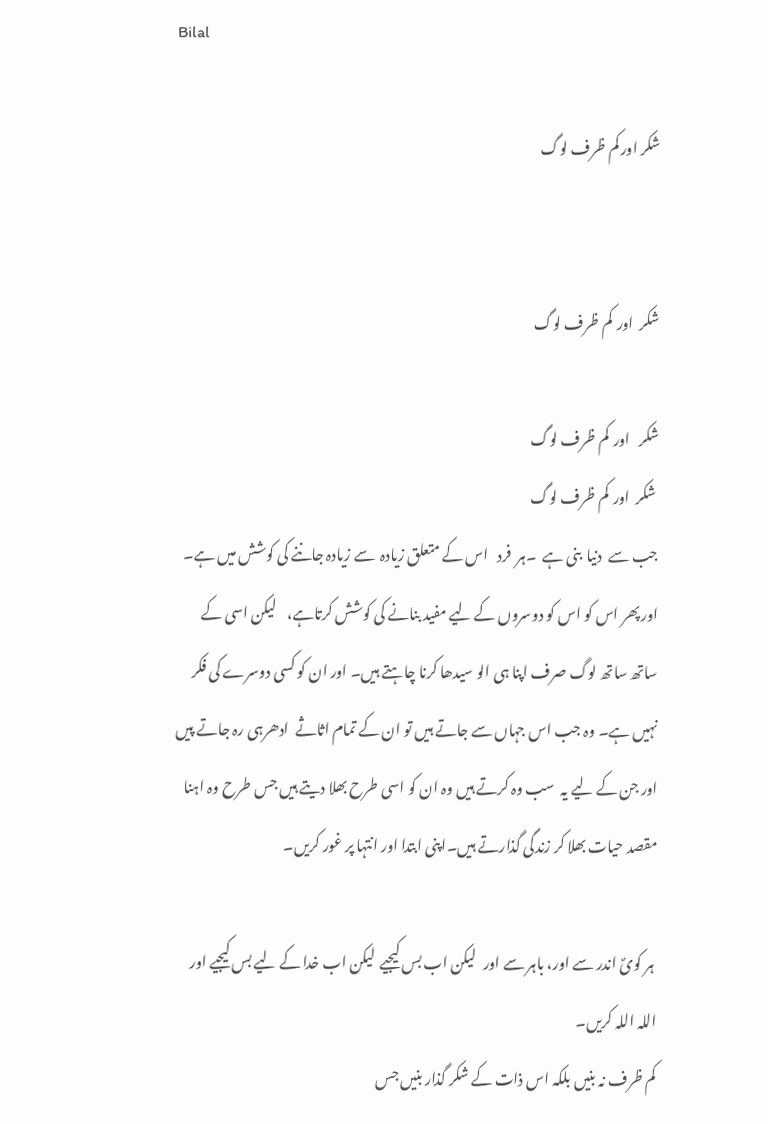Bilal

شکر اور کم ظرف لوگ


شکر  اور  کم ظرف لوگ

شکر   اور  کم ظرف لوگ
 شکر  اور  کم ظرف لوگ
جب سے  دنیا  بنی ہے  ۔ہر  فرد   اس کے متعلق زیادہ  سے زیادہ جاننے کی کوشش میں ہے۔ اور پھر اس کو اس کو دوسروں کے لیے مفید بنانے کی کوشش کرتاہے،    لیکن اسی کے ساتھ ساتھ لوگ صرف اپنا ہی الو سیدھا کرنا چاہتے ہیں۔ اور ان کو کسی دوسرے کی فکر نہیں ہے۔ وہ جب اس جہاں سے جاتے ہیں تو ان کے تمام اثاثے  ادھرہی رہ جاتے پیں اور جن کے لیے یہ  سب وہ کرتے ہیں وہ ان کو اسی طرح بھلا دیتے ہیں جس طرح وہ اہنا مقصد حیات بھلا کر زندگی گذارتے ہیں۔اپنی ابتدا اور انتہا پر غور کریں۔

 ہر کویؐ اندر سے اور، باہر سے اور   لیکن اب بس کیجیے  لیکن اب خدا کے لیے بس کیجیے اور اللہ اللہ کریں۔
کم ظرف نہ بنیں بلکہ اس ذات کے شکر گذار بنیں جس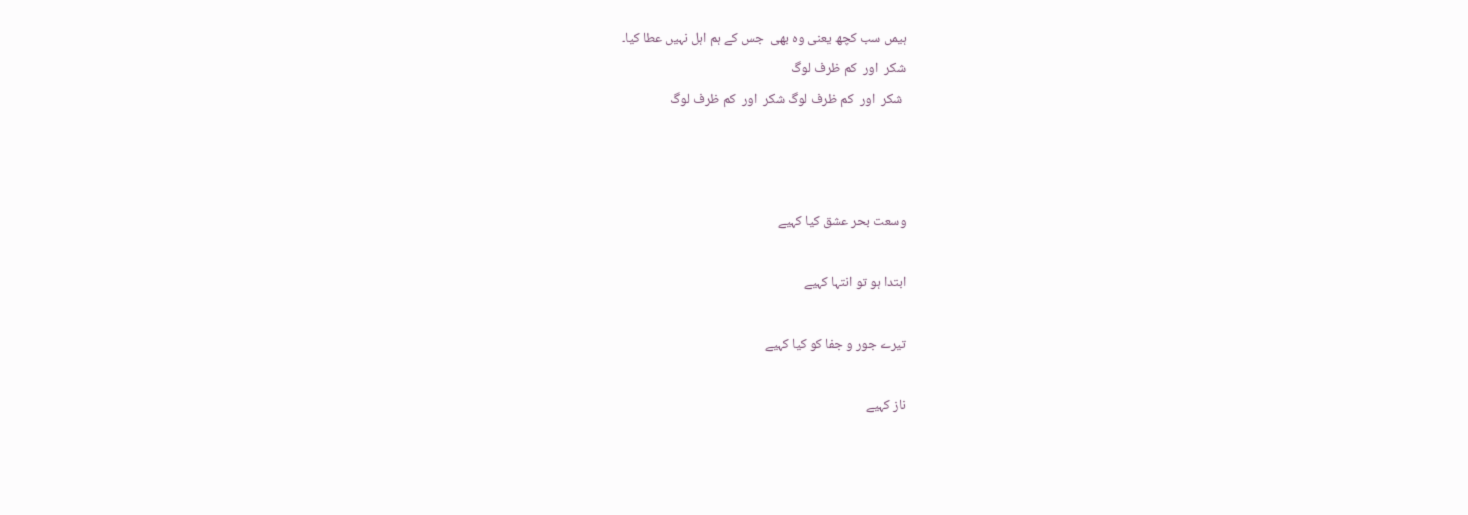ہیمں سب کچھ یعنی وہ بھی  جس کے ہم اہل نہیں عطا کیا۔
شکر  اور  کم ظرف لوگ
 شکر  اور  کم ظرف لوگ شکر  اور  کم ظرف لوگ



وسعت بحر عشق کیا کہیے

ابتدا ہو تو انتہا کہیے

تیرے جور و جفا کو کیا کہیے

ناز کہیے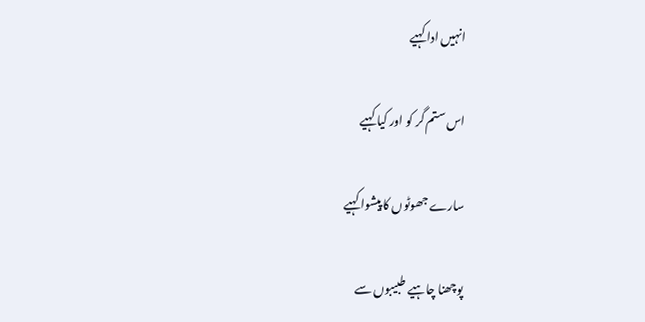انہیں ادا کہیے

اس ستم گر کو اور کیا کہیے

سارے جھوٹوں کا پیشوا کہیے

پوچھنا چاہیے طبیبوں سے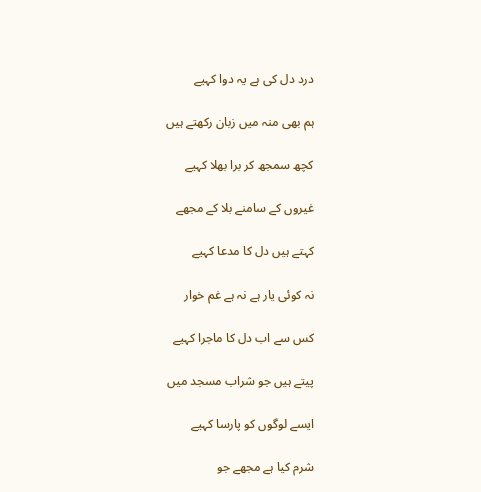درد دل کی ہے یہ دوا کہیے

ہم بھی منہ میں زبان رکھتے ہیں

کچھ سمجھ کر برا بھلا کہیے

غیروں کے سامنے بلا کے مجھے

کہتے ہیں دل کا مدعا کہیے

نہ کوئی یار ہے نہ ہے غم خوار

کس سے اب دل کا ماجرا کہیے

پیتے ہیں جو شراب مسجد میں

ایسے لوگوں کو پارسا کہیے

شرم کیا ہے مجھے جو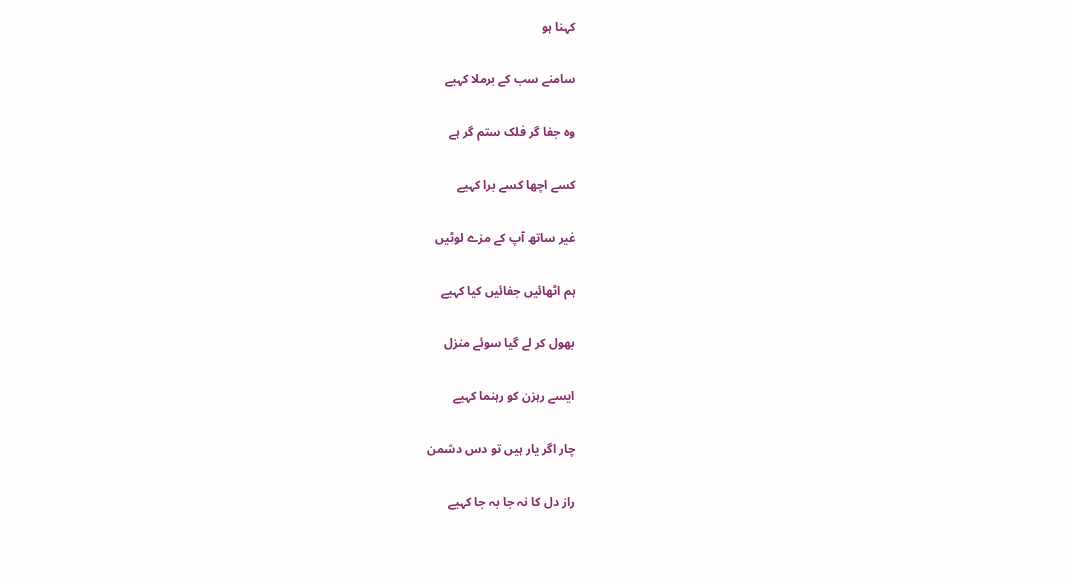کہنا ہو

سامنے سب کے برملا کہیے

وہ جفا گر فلک ستم گر ہے

کسے اچھا کسے برا کہیے

غیر ساتھ آپ کے مزے لوٹیں

ہم اٹھائیں جفائیں کیا کہیے

بھول کر لے گیا سوئے منزل

ایسے رہزن کو رہنما کہیے

چار اگر یار ہیں تو دس دشمن

راز دل کا نہ جا بہ جا کہیے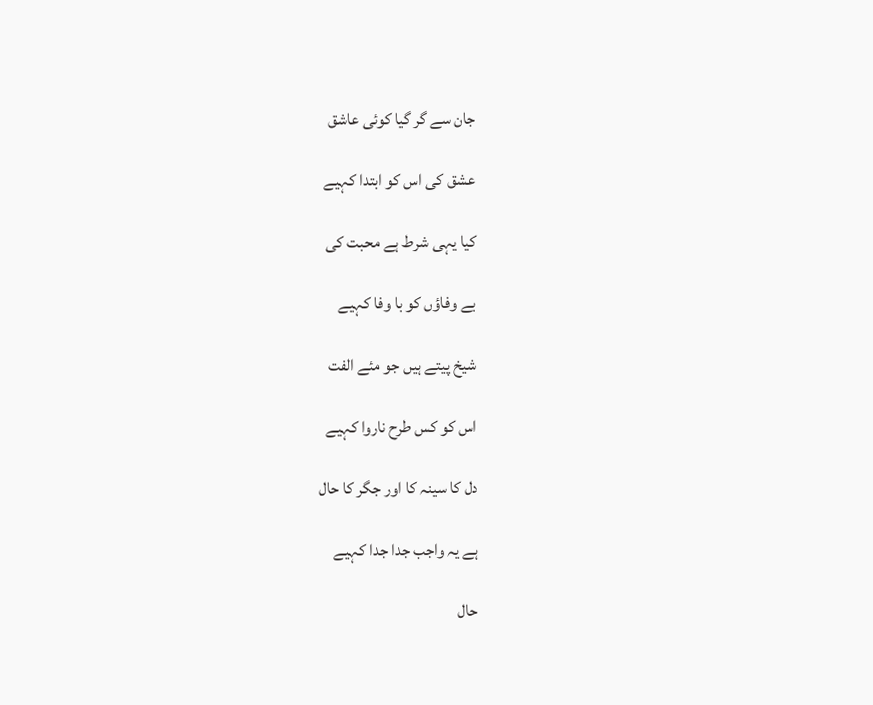جان سے گر گیا کوئی عاشق

عشق کی اس کو ابتدا کہیے

کیا یہی شرط ہے محبت کی

بے وفاؤں کو با وفا کہیے

شیخ پیتے ہیں جو مئے الفت

اس کو کس طرح ناروا کہیے

دل کا سینہ کا اور جگر کا حال

ہے یہ واجب جدا جدا کہیے

حال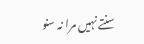سنتے نہیں مرا نہ سنو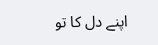اپنے دل کا تو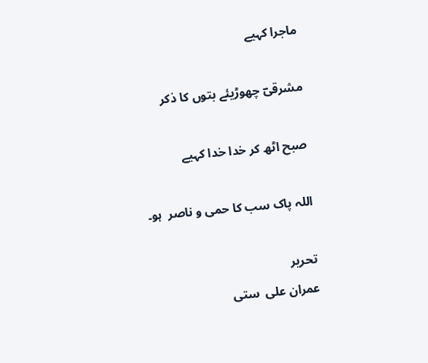ماجرا کہیے

مشرقیؔ چھوڑیئے بتوں کا ذکر

صبح اٹھ کر خدا خدا کہیے

اللہ پاک سب کا حمی و ناصر  ہو۔

تحریر
عمران علی  ستی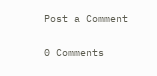Post a Comment

0 Comments